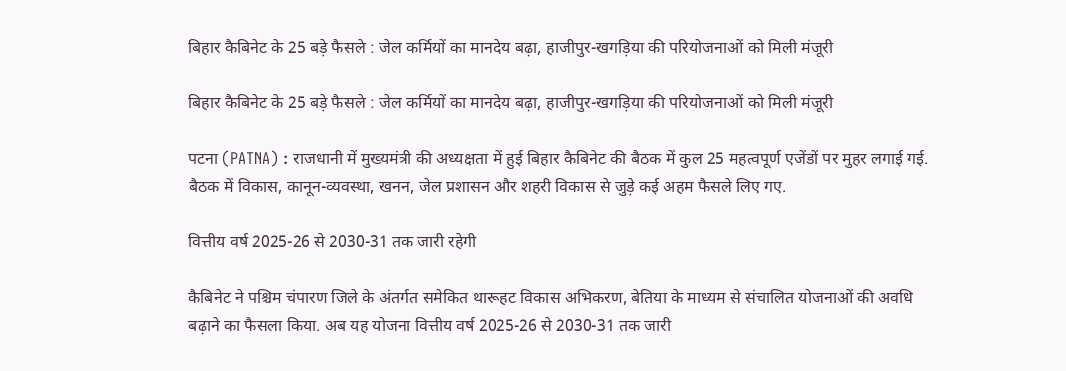बिहार कैबिनेट के 25 बड़े फैसले : जेल कर्मियों का मानदेय बढ़ा, हाजीपुर-खगड़िया की परियोजनाओं को मिली मंजूरी

बिहार कैबिनेट के 25 बड़े फैसले : जेल कर्मियों का मानदेय बढ़ा, हाजीपुर-खगड़िया की परियोजनाओं को मिली मंजूरी

पटना (PATNA) : राजधानी में मुख्यमंत्री की अध्यक्षता में हुई बिहार कैबिनेट की बैठक में कुल 25 महत्वपूर्ण एजेंडों पर मुहर लगाई गई. बैठक में विकास, कानून-व्यवस्था, खनन, जेल प्रशासन और शहरी विकास से जुड़े कई अहम फैसले लिए गए.

वित्तीय वर्ष 2025-26 से 2030-31 तक जारी रहेगी

कैबिनेट ने पश्चिम चंपारण जिले के अंतर्गत समेकित थारूहट विकास अभिकरण, बेतिया के माध्यम से संचालित योजनाओं की अवधि बढ़ाने का फैसला किया. अब यह योजना वित्तीय वर्ष 2025-26 से 2030-31 तक जारी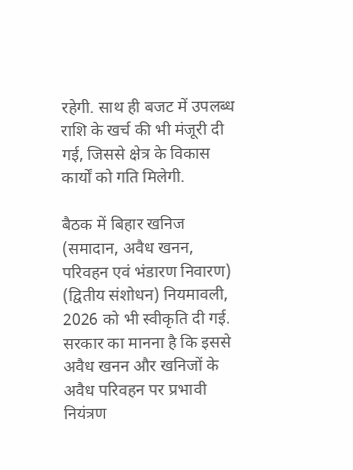रहेगी. साथ ही बजट में उपलब्ध राशि के खर्च की भी मंजूरी दी गई, जिससे क्षेत्र के विकास कार्यों को गति मिलेगी.

बैठक में बिहार खनिज (समादान, अवैध खनन, परिवहन एवं भंडारण निवारण) (द्वितीय संशोधन) नियमावली, 2026 को भी स्वीकृति दी गई. सरकार का मानना है कि इससे अवैध खनन और खनिजों के अवैध परिवहन पर प्रभावी नियंत्रण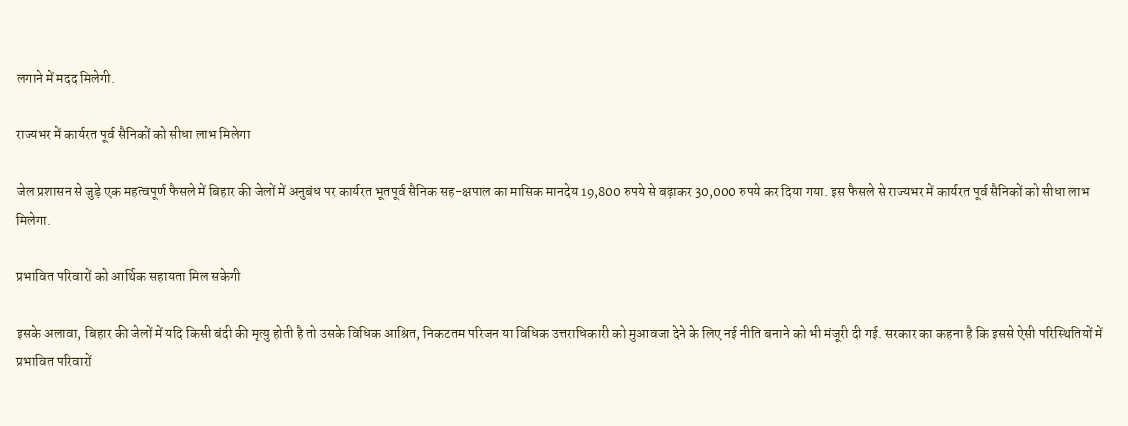लगाने में मदद मिलेगी.

राज्यभर में कार्यरत पूर्व सैनिकों को सीधा लाभ मिलेगा

जेल प्रशासन से जुड़े एक महत्वपूर्ण फैसले में बिहार की जेलों में अनुबंध पर कार्यरत भूतपूर्व सैनिक सह-क्षपाल का मासिक मानदेय 19,800 रुपये से बढ़ाकर 30,000 रुपये कर दिया गया. इस फैसले से राज्यभर में कार्यरत पूर्व सैनिकों को सीधा लाभ मिलेगा.

प्रभावित परिवारों को आर्थिक सहायता मिल सकेगी

इसके अलावा, बिहार की जेलों में यदि किसी बंदी की मृत्यु होती है तो उसके विधिक आश्रित, निकटतम परिजन या विधिक उत्तराधिकारी को मुआवजा देने के लिए नई नीति बनाने को भी मंजूरी दी गई. सरकार का कहना है कि इससे ऐसी परिस्थितियों में प्रभावित परिवारों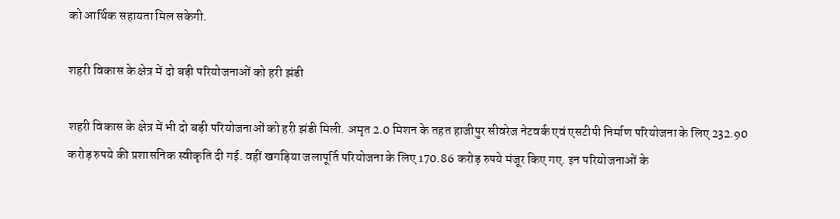को आर्थिक सहायता मिल सकेगी.

शहरी विकास के क्षेत्र में दो बड़ी परियोजनाओं को हरी झंडी

शहरी विकास के क्षेत्र में भी दो बड़ी परियोजनाओं को हरी झंडी मिली. अमृत 2.0 मिशन के तहत हाजीपुर सीवरेज नेटवर्क एवं एसटीपी निर्माण परियोजना के लिए 232.90 करोड़ रुपये की प्रशासनिक स्वीकृति दी गई. वहीं खगड़िया जलापूर्ति परियोजना के लिए 170.86 करोड़ रुपये मंजूर किए गए. इन परियोजनाओं के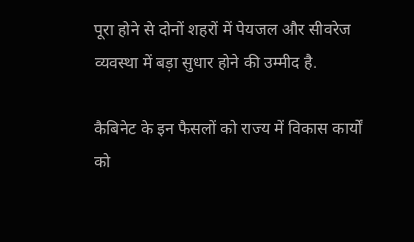पूरा होने से दोनों शहरों में पेयजल और सीवरेज व्यवस्था में बड़ा सुधार होने की उम्मीद है.

कैबिनेट के इन फैसलों को राज्य में विकास कार्यों को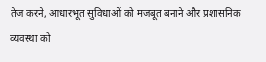तेज करने, आधारभूत सुविधाओं को मजबूत बनाने और प्रशासनिक व्यवस्था को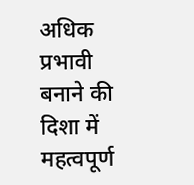अधिक प्रभावी बनाने की दिशा में महत्वपूर्ण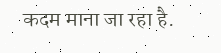कदम माना जा रहा है.